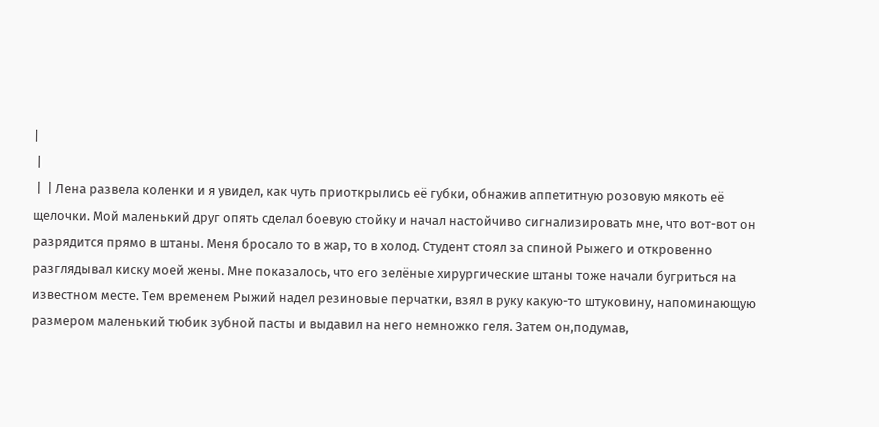|
 |
 |  | Лена развела коленки и я увидел, как чуть приоткрылись её губки, обнажив аппетитную розовую мякоть её щелочки. Мой маленький друг опять сделал боевую стойку и начал настойчиво сигнализировать мне, что вот-вот он разрядится прямо в штаны. Меня бросало то в жар, то в холод. Студент стоял за спиной Рыжего и откровенно разглядывал киску моей жены. Мне показалось, что его зелёные хирургические штаны тоже начали бугриться на известном месте. Тем временем Рыжий надел резиновые перчатки, взял в руку какую-то штуковину, напоминающую размером маленький тюбик зубной пасты и выдавил на него немножко геля. Затем он,подумав,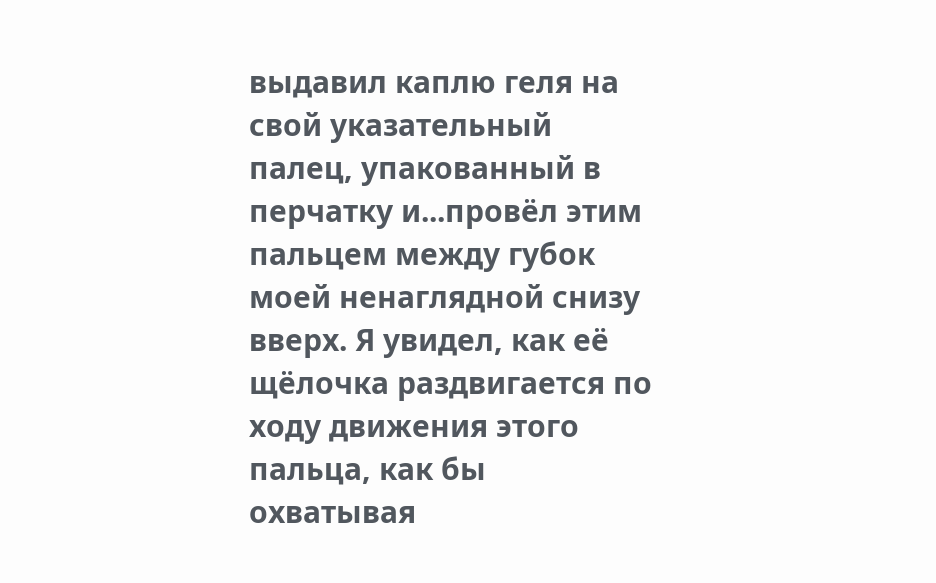выдавил каплю геля на свой указательный палец, упакованный в перчатку и...провёл этим пальцем между губок моей ненаглядной снизу вверх. Я увидел, как её щёлочка раздвигается по ходу движения этого пальца, как бы охватывая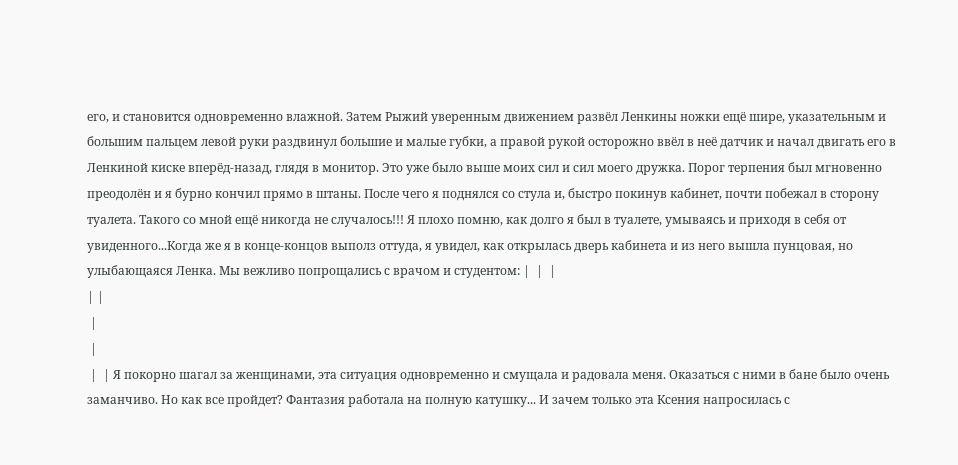его, и становится одновременно влажной. Затем Рыжий уверенным движением развёл Ленкины ножки ещё шире, указательным и большим пальцем левой руки раздвинул большие и малые губки, а правой рукой осторожно ввёл в неё датчик и начал двигать его в Ленкиной киске вперёд-назад, глядя в монитор. Это уже было выше моих сил и сил моего дружка. Порог терпения был мгновенно преодолён и я бурно кончил прямо в штаны. После чего я поднялся со стула и, быстро покинув кабинет, почти побежал в сторону туалета. Такого со мной ещё никогда не случалось!!! Я плохо помню, как долго я был в туалете, умываясь и приходя в себя от увиденного...Когда же я в конце-концов выполз оттуда, я увидел, как открылась дверь кабинета и из него вышла пунцовая, но улыбающаяся Ленка. Мы вежливо попрощались с врачом и студентом: |  |  |
| |
 |
 |
 |  | Я покорно шагал за женщинами, эта ситуация одновременно и смущала и радовала меня. Оказаться с ними в бане было очень заманчиво. Но как все пройдет? Фантазия работала на полную катушку... И зачем только эта Ксения напросилась с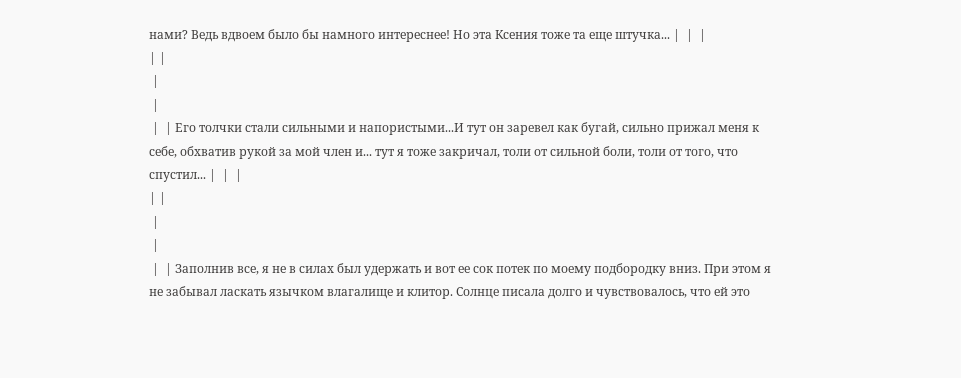нами? Ведь вдвоем было бы намного интереснее! Но эта Ксения тоже та еще штучка... |  |  |
| |
 |
 |
 |  | Его толчки стали сильными и напористыми...И тут он заревел как бугай, сильно прижал меня к себе, обхватив рукой за мой член и... тут я тоже закричал, толи от сильной боли, толи от того, что спустил... |  |  |
| |
 |
 |
 |  | Заполнив все, я не в силах был удержать и вот ее сок потек по моему подбородку вниз. При этом я не забывал ласкать язычком влагалище и клитор. Солнце писала долго и чувствовалось, что ей это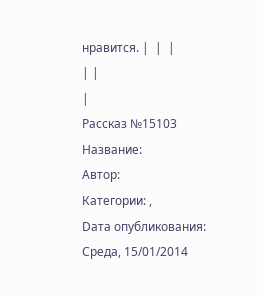нравится. |  |  |
| |
|
Рассказ №15103
Название:
Автор:
Категории: ,
Dата опубликования: Среда, 15/01/2014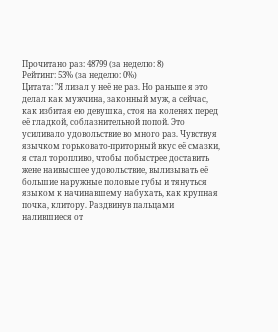Прочитано раз: 48799 (за неделю: 8)
Рейтинг: 53% (за неделю: 0%)
Цитата: "Я лизал у неё не раз. Но раньше я это делал как мужчина, законный муж, а сейчас, как избитая ею девушка, стоя на коленях перед её гладкой, соблазнительной попой. Это усиливало удовольствие во много раз. Чувствуя язычком горьковато-приторный вкус её смазки, я стал торопливо, чтобы побыстрее доставить жене наивысшее удовольствие, вылизывать её большие наружные половые губы и тянуться языком к начинавшему набухать, как крупная почка, клитору. Раздвинув пальцами налившиеся от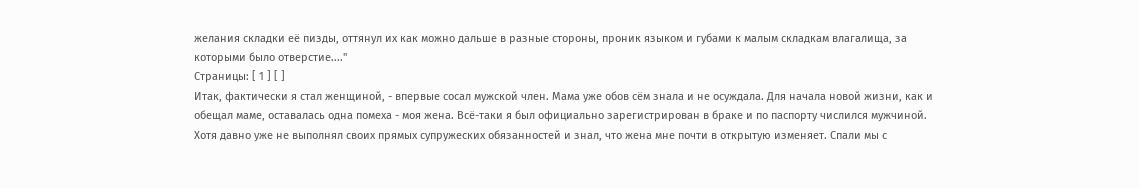желания складки её пизды, оттянул их как можно дальше в разные стороны, проник языком и губами к малым складкам влагалища, за которыми было отверстие...."
Страницы: [ 1 ] [ ]
Итак, фактически я стал женщиной, - впервые сосал мужской член. Мама уже обов сём знала и не осуждала. Для начала новой жизни, как и обещал маме, оставалась одна помеха - моя жена. Всё-таки я был официально зарегистрирован в браке и по паспорту числился мужчиной. Хотя давно уже не выполнял своих прямых супружеских обязанностей и знал, что жена мне почти в открытую изменяет. Спали мы с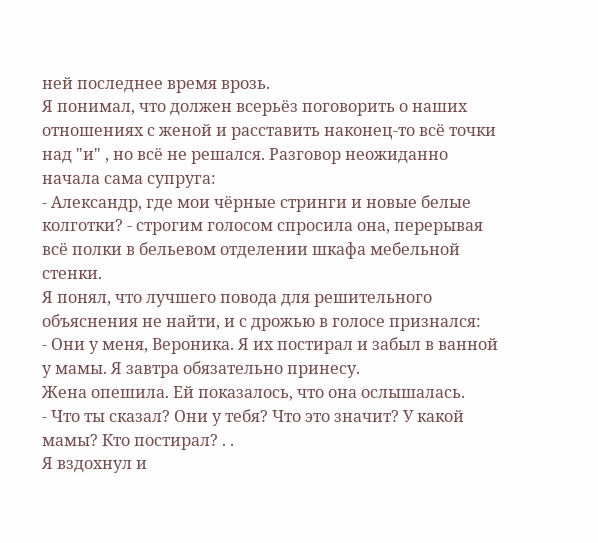ней последнее время врозь.
Я понимал, что должен всерьёз поговорить о наших отношениях с женой и расставить наконец-то всё точки над "и" , но всё не решался. Разговор неожиданно начала сама супруга:
- Александр, где мои чёрные стринги и новые белые колготки? - строгим голосом спросила она, перерывая всё полки в бельевом отделении шкафа мебельной стенки.
Я понял, что лучшего повода для решительного объяснения не найти, и с дрожью в голосе признался:
- Они у меня, Вероника. Я их постирал и забыл в ванной у мамы. Я завтра обязательно принесу.
Жена опешила. Ей показалось, что она ослышалась.
- Что ты сказал? Они у тебя? Что это значит? У какой мамы? Кто постирал? . .
Я вздохнул и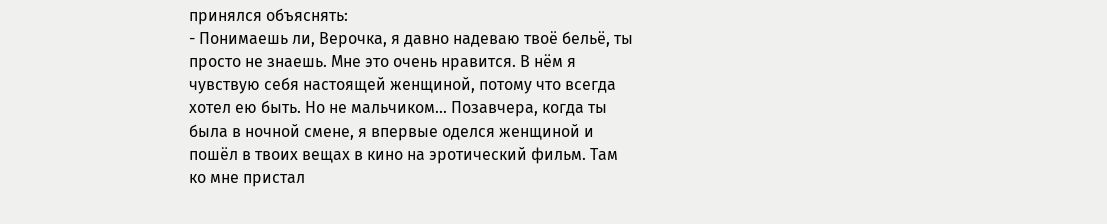принялся объяснять:
- Понимаешь ли, Верочка, я давно надеваю твоё бельё, ты просто не знаешь. Мне это очень нравится. В нём я чувствую себя настоящей женщиной, потому что всегда хотел ею быть. Но не мальчиком... Позавчера, когда ты была в ночной смене, я впервые оделся женщиной и пошёл в твоих вещах в кино на эротический фильм. Там ко мне пристал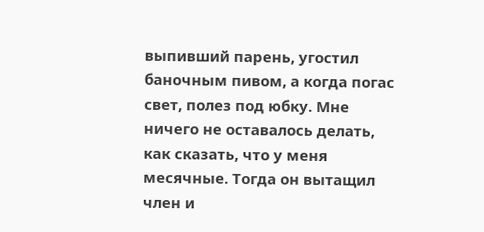выпивший парень, угостил баночным пивом, а когда погас свет, полез под юбку. Мне ничего не оставалось делать, как сказать, что у меня месячные. Тогда он вытащил член и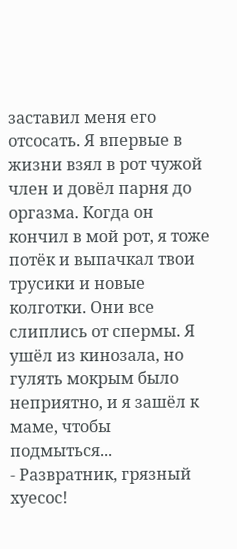заставил меня его отсосать. Я впервые в жизни взял в рот чужой член и довёл парня до оргазма. Когда он кончил в мой рот, я тоже потёк и выпачкал твои трусики и новые колготки. Они все слиплись от спермы. Я ушёл из кинозала, но гулять мокрым было неприятно, и я зашёл к маме, чтобы подмыться...
- Развратник, грязный хуесос!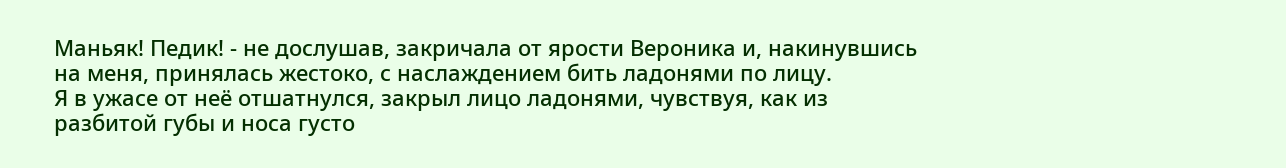Маньяк! Педик! - не дослушав, закричала от ярости Вероника и, накинувшись на меня, принялась жестоко, с наслаждением бить ладонями по лицу.
Я в ужасе от неё отшатнулся, закрыл лицо ладонями, чувствуя, как из разбитой губы и носа густо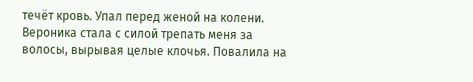течёт кровь. Упал перед женой на колени. Вероника стала с силой трепать меня за волосы, вырывая целые клочья. Повалила на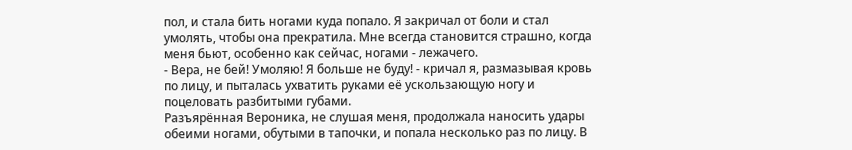пол, и стала бить ногами куда попало. Я закричал от боли и стал умолять, чтобы она прекратила. Мне всегда становится страшно, когда меня бьют, особенно как сейчас, ногами - лежачего.
- Вера, не бей! Умоляю! Я больше не буду! - кричал я, размазывая кровь по лицу, и пыталась ухватить руками её ускользающую ногу и поцеловать разбитыми губами.
Разъярённая Вероника, не слушая меня, продолжала наносить удары обеими ногами, обутыми в тапочки, и попала несколько раз по лицу. В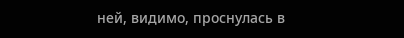ней, видимо, проснулась в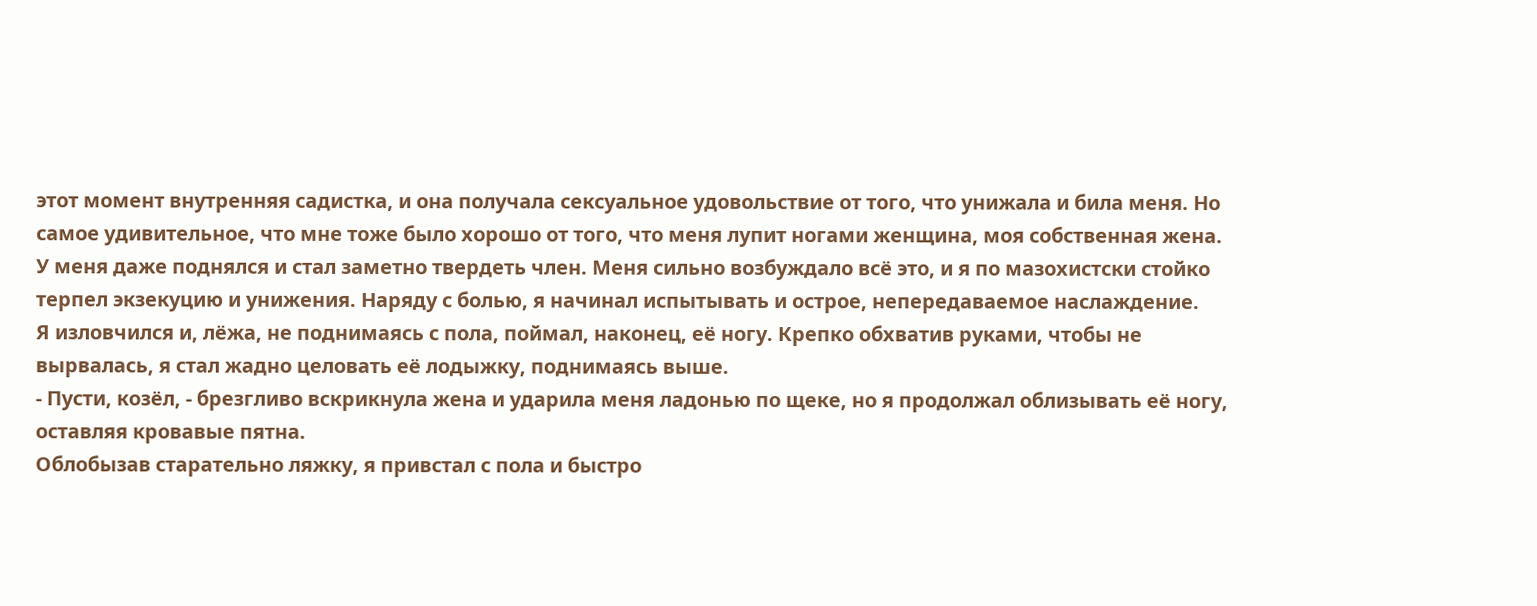этот момент внутренняя садистка, и она получала сексуальное удовольствие от того, что унижала и била меня. Но самое удивительное, что мне тоже было хорошо от того, что меня лупит ногами женщина, моя собственная жена. У меня даже поднялся и стал заметно твердеть член. Меня сильно возбуждало всё это, и я по мазохистски стойко терпел экзекуцию и унижения. Наряду с болью, я начинал испытывать и острое, непередаваемое наслаждение.
Я изловчился и, лёжа, не поднимаясь с пола, поймал, наконец, её ногу. Крепко обхватив руками, чтобы не вырвалась, я стал жадно целовать её лодыжку, поднимаясь выше.
- Пусти, козёл, - брезгливо вскрикнула жена и ударила меня ладонью по щеке, но я продолжал облизывать её ногу, оставляя кровавые пятна.
Облобызав старательно ляжку, я привстал с пола и быстро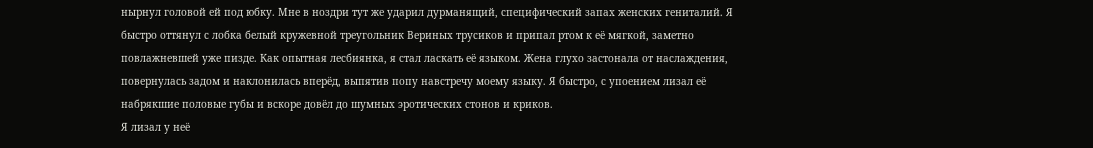нырнул головой ей под юбку. Мне в ноздри тут же ударил дурманящий, специфический запах женских гениталий. Я быстро оттянул с лобка белый кружевной треугольник Вериных трусиков и припал ртом к её мягкой, заметно повлажневшей уже пизде. Как опытная лесбиянка, я стал ласкать её языком. Жена глухо застонала от наслаждения, повернулась задом и наклонилась вперёд, выпятив попу навстречу моему языку. Я быстро, с упоением лизал её набрякшие половые губы и вскоре довёл до шумных эротических стонов и криков.
Я лизал у неё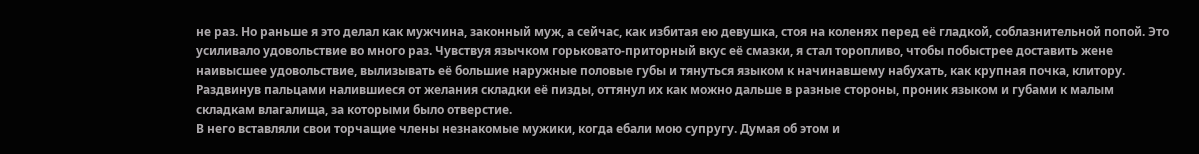не раз. Но раньше я это делал как мужчина, законный муж, а сейчас, как избитая ею девушка, стоя на коленях перед её гладкой, соблазнительной попой. Это усиливало удовольствие во много раз. Чувствуя язычком горьковато-приторный вкус её смазки, я стал торопливо, чтобы побыстрее доставить жене наивысшее удовольствие, вылизывать её большие наружные половые губы и тянуться языком к начинавшему набухать, как крупная почка, клитору. Раздвинув пальцами налившиеся от желания складки её пизды, оттянул их как можно дальше в разные стороны, проник языком и губами к малым складкам влагалища, за которыми было отверстие.
В него вставляли свои торчащие члены незнакомые мужики, когда ебали мою супругу. Думая об этом и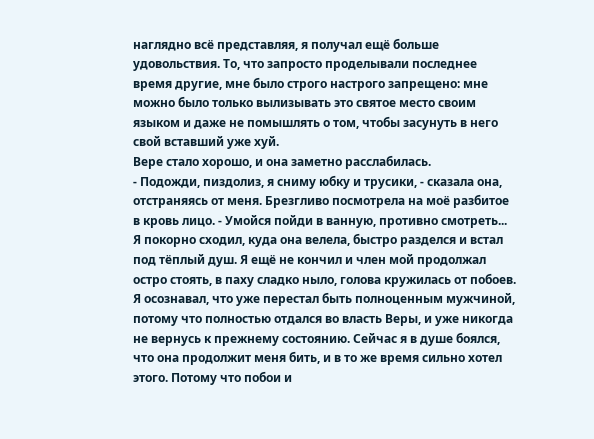наглядно всё представляя, я получал ещё больше удовольствия. То, что запросто проделывали последнее время другие, мне было строго настрого запрещено: мне можно было только вылизывать это святое место своим языком и даже не помышлять о том, чтобы засунуть в него свой вставший уже хуй.
Вере стало хорошо, и она заметно расслабилась.
- Подожди, пиздолиз, я сниму юбку и трусики, - сказала она, отстраняясь от меня. Брезгливо посмотрела на моё разбитое в кровь лицо. - Умойся пойди в ванную, противно смотреть...
Я покорно сходил, куда она велела, быстро разделся и встал под тёплый душ. Я ещё не кончил и член мой продолжал остро стоять, в паху сладко ныло, голова кружилась от побоев. Я осознавал, что уже перестал быть полноценным мужчиной, потому что полностью отдался во власть Веры, и уже никогда не вернусь к прежнему состоянию. Сейчас я в душе боялся, что она продолжит меня бить, и в то же время сильно хотел этого. Потому что побои и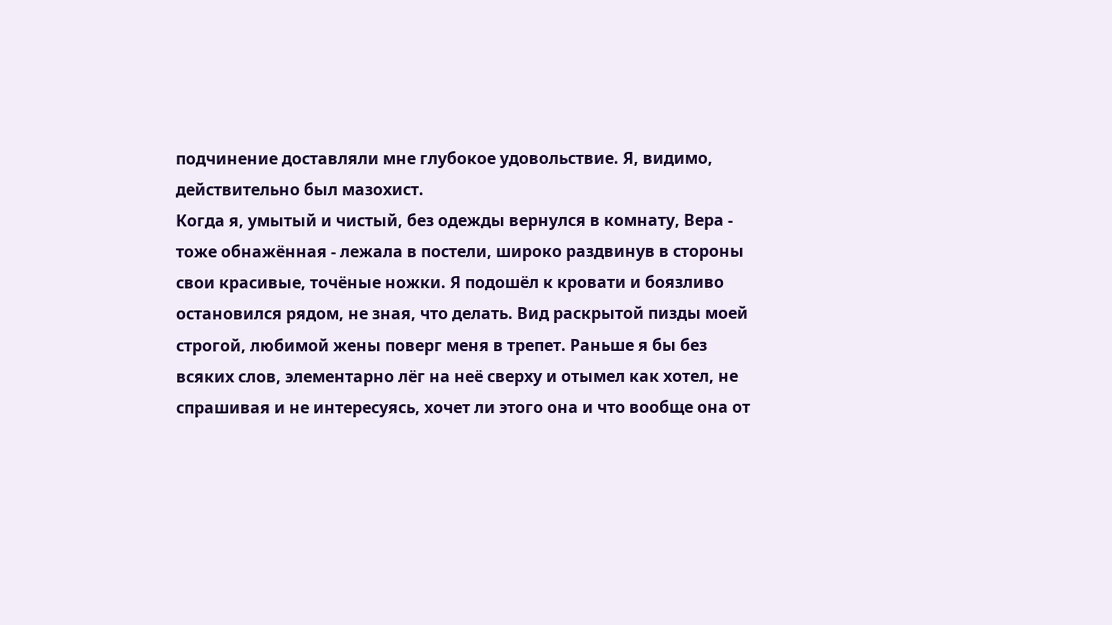подчинение доставляли мне глубокое удовольствие. Я, видимо, действительно был мазохист.
Когда я, умытый и чистый, без одежды вернулся в комнату, Вера - тоже обнажённая - лежала в постели, широко раздвинув в стороны свои красивые, точёные ножки. Я подошёл к кровати и боязливо остановился рядом, не зная, что делать. Вид раскрытой пизды моей строгой, любимой жены поверг меня в трепет. Раньше я бы без всяких слов, элементарно лёг на неё сверху и отымел как хотел, не спрашивая и не интересуясь, хочет ли этого она и что вообще она от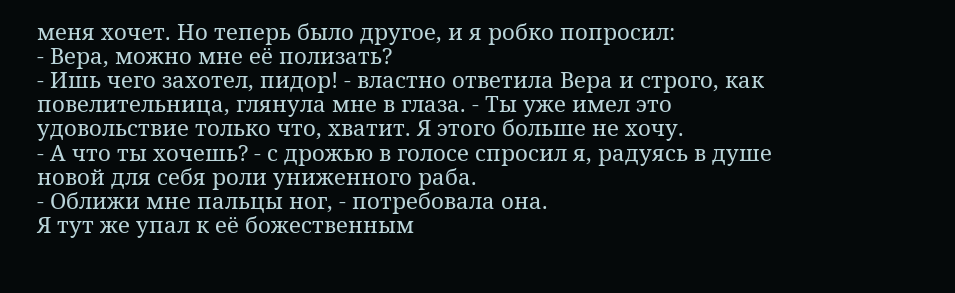меня хочет. Но теперь было другое, и я робко попросил:
- Вера, можно мне её полизать?
- Ишь чего захотел, пидор! - властно ответила Вера и строго, как повелительница, глянула мне в глаза. - Ты уже имел это удовольствие только что, хватит. Я этого больше не хочу.
- А что ты хочешь? - с дрожью в голосе спросил я, радуясь в душе новой для себя роли униженного раба.
- Оближи мне пальцы ног, - потребовала она.
Я тут же упал к её божественным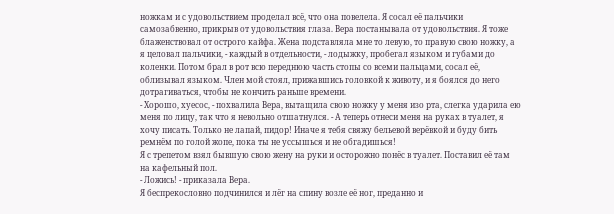ножкам и с удовольствием проделал всё, что она повелела. Я сосал её пальчики самозабвенно, прикрыв от удовольствия глаза. Вера постанывала от удовольствия. Я тоже блаженствовал от острого кайфа. Жена подставляла мне то левую, то правую свою ножку, а я целовал пальчики, - каждый в отдельности, - лодыжку, пробегал языком и губами до коленки. Потом брал в рот всю переднюю часть стопы со всеми пальцами, сосал её, облизывал языком. Член мой стоял, прижавшись головкой к животу, и я боялся до него дотрагиваться, чтобы не кончить раньше времени.
- Хорошо, хуесос, - похвалила Вера, вытащила свою ножку у меня изо рта, слегка ударила ею меня по лицу, так что я невольно отшатнулся. - А теперь отнеси меня на руках в туалет, я хочу писать. Только не лапай, пидор! Иначе я тебя свяжу бельевой верёвкой и буду бить ремнём по голой жопе, пока ты не уссышься и не обгадишься!
Я с трепетом взял бывшую свою жену на руки и осторожно понёс в туалет. Поставил её там на кафельный пол.
- Ложись! - приказала Вера.
Я беспрекословно подчинился и лёг на спину возле её ног, преданно и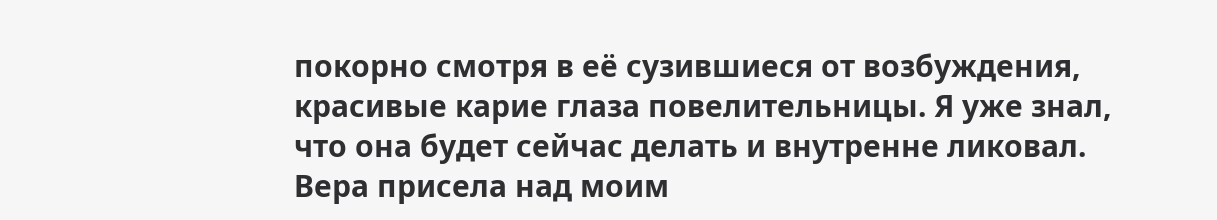покорно смотря в её сузившиеся от возбуждения, красивые карие глаза повелительницы. Я уже знал, что она будет сейчас делать и внутренне ликовал. Вера присела над моим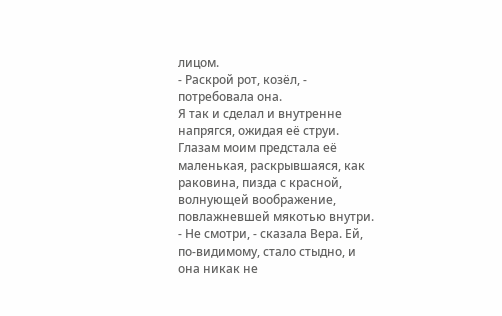лицом.
- Раскрой рот, козёл, - потребовала она.
Я так и сделал и внутренне напрягся, ожидая её струи. Глазам моим предстала её маленькая, раскрывшаяся, как раковина, пизда с красной, волнующей воображение, повлажневшей мякотью внутри.
- Не смотри, - сказала Вера. Ей, по-видимому, стало стыдно, и она никак не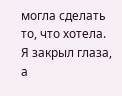могла сделать то, что хотела.
Я закрыл глаза, а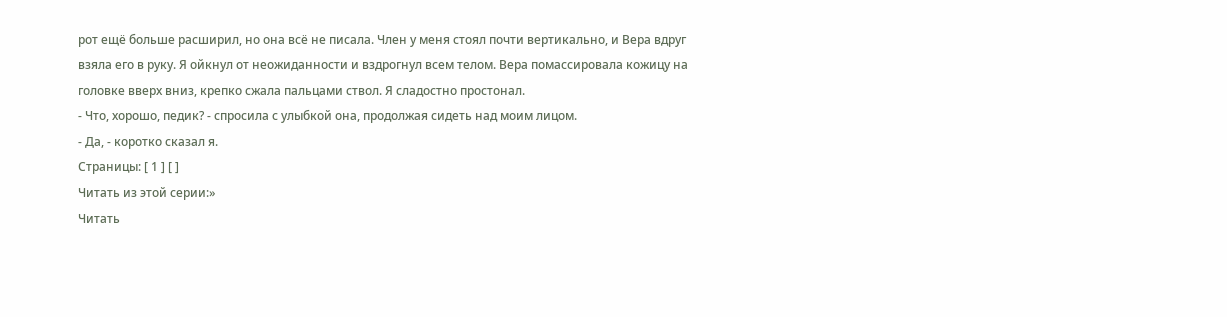рот ещё больше расширил, но она всё не писала. Член у меня стоял почти вертикально, и Вера вдруг взяла его в руку. Я ойкнул от неожиданности и вздрогнул всем телом. Вера помассировала кожицу на головке вверх вниз, крепко сжала пальцами ствол. Я сладостно простонал.
- Что, хорошо, педик? - спросила с улыбкой она, продолжая сидеть над моим лицом.
- Да, - коротко сказал я.
Страницы: [ 1 ] [ ]
Читать из этой серии:»
Читать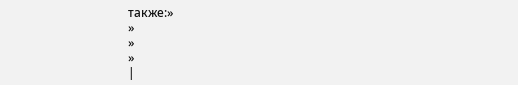также:»
»
»
»
|